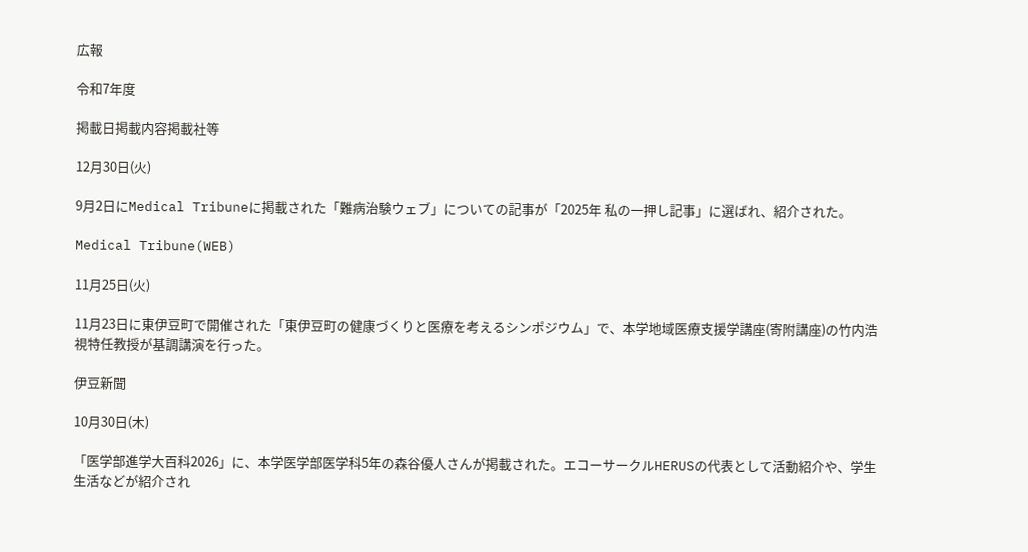広報

令和7年度

掲載日掲載内容掲載社等

12月30日(火)

9月2日にMedical Tribuneに掲載された「難病治験ウェブ」についての記事が「2025年 私の一押し記事」に選ばれ、紹介された。

Medical Tribune(WEB)

11月25日(火)

11月23日に東伊豆町で開催された「東伊豆町の健康づくりと医療を考えるシンポジウム」で、本学地域医療支援学講座(寄附講座)の竹内浩視特任教授が基調講演を行った。

伊豆新聞

10月30日(木)

「医学部進学大百科2026」に、本学医学部医学科5年の森谷優人さんが掲載された。エコーサークルHERUSの代表として活動紹介や、学生生活などが紹介され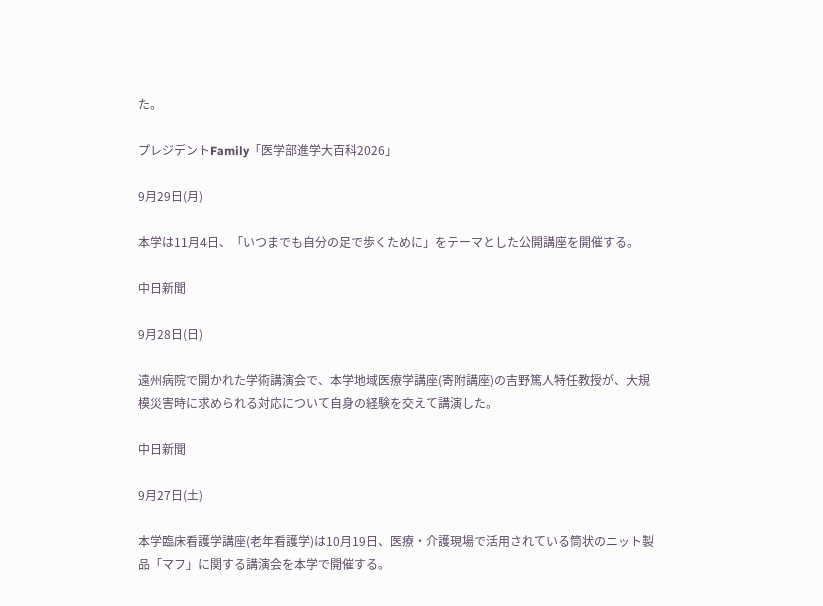た。

プレジデントFamily「医学部進学大百科2026」

9月29日(月)

本学は11月4日、「いつまでも自分の足で歩くために」をテーマとした公開講座を開催する。

中日新聞

9月28日(日)

遠州病院で開かれた学術講演会で、本学地域医療学講座(寄附講座)の吉野篤人特任教授が、大規模災害時に求められる対応について自身の経験を交えて講演した。

中日新聞

9月27日(土)

本学臨床看護学講座(老年看護学)は10月19日、医療・介護現場で活用されている筒状のニット製品「マフ」に関する講演会を本学で開催する。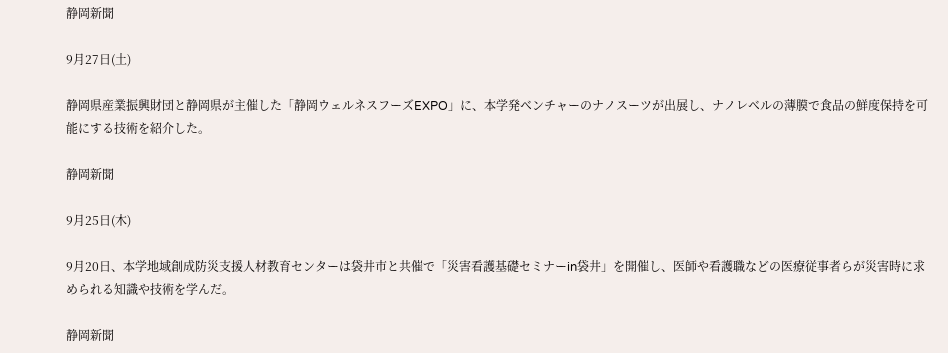静岡新聞

9月27日(土)

静岡県産業振興財団と静岡県が主催した「静岡ウェルネスフーズEXPO」に、本学発ベンチャーのナノスーツが出展し、ナノレベルの薄膜で食品の鮮度保持を可能にする技術を紹介した。

静岡新聞

9月25日(木)

9月20日、本学地域創成防災支援人材教育センターは袋井市と共催で「災害看護基礎セミナーin袋井」を開催し、医師や看護職などの医療従事者らが災害時に求められる知識や技術を学んだ。

静岡新聞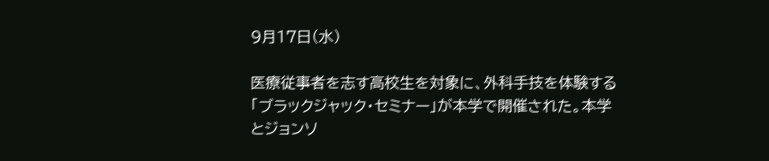9月17日(水)

医療従事者を志す高校生を対象に、外科手技を体験する「ブラックジャック・セミナー」が本学で開催された。本学とジョンソ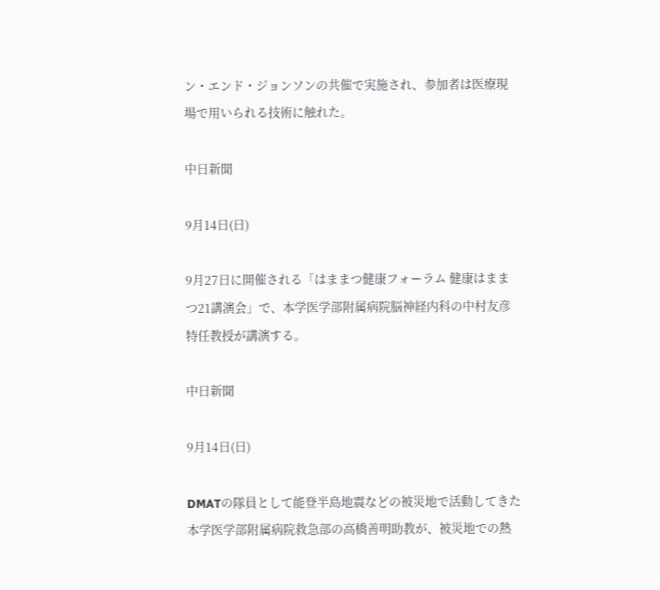ン・エンド・ジョンソンの共催で実施され、参加者は医療現場で用いられる技術に触れた。

中日新聞

9月14日(日)

9月27日に開催される「はままつ健康フォーラム 健康はままつ21講演会」で、本学医学部附属病院脳神経内科の中村友彦特任教授が講演する。

中日新聞

9月14日(日)

DMATの隊員として能登半島地震などの被災地で活動してきた本学医学部附属病院救急部の高橋善明助教が、被災地での熱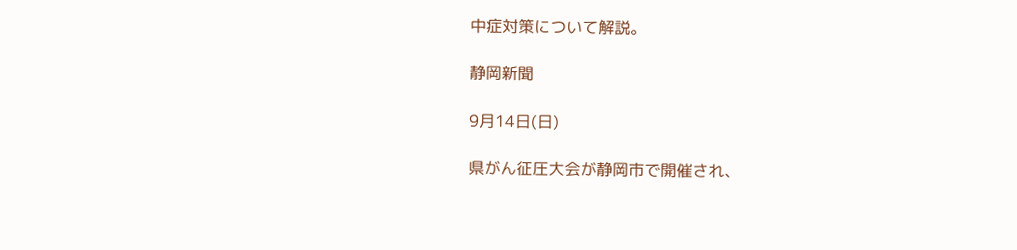中症対策について解説。

静岡新聞

9月14日(日)

県がん征圧大会が静岡市で開催され、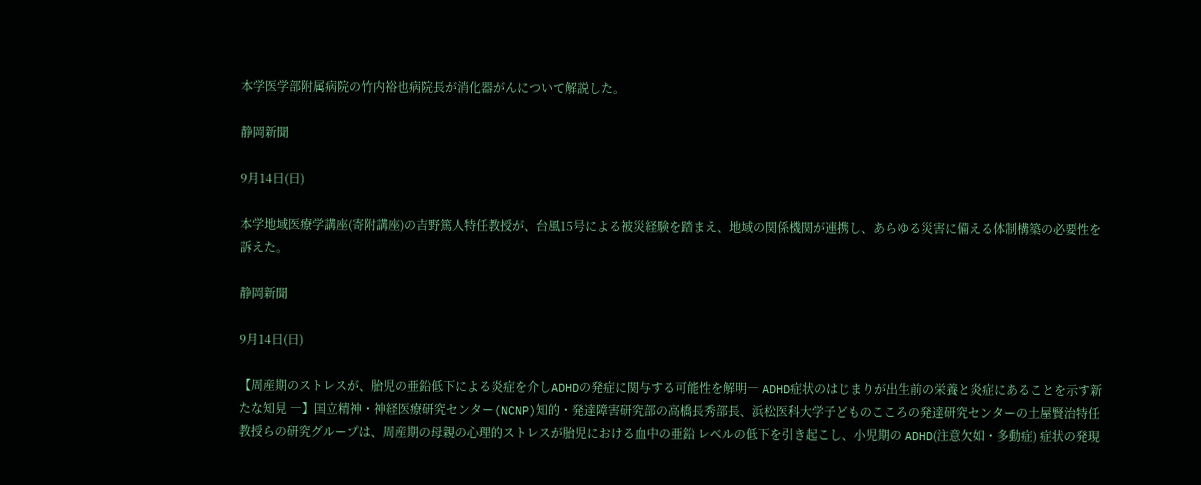本学医学部附属病院の竹内裕也病院長が消化器がんについて解説した。

静岡新聞

9月14日(日)

本学地域医療学講座(寄附講座)の吉野篤人特任教授が、台風15号による被災経験を踏まえ、地域の関係機関が連携し、あらゆる災害に備える体制構築の必要性を訴えた。

静岡新聞

9月14日(日)

【周産期のストレスが、胎児の亜鉛低下による炎症を介しADHDの発症に関与する可能性を解明― ADHD症状のはじまりが出生前の栄養と炎症にあることを示す新たな知見 ―】国立精神・神経医療研究センター(NCNP)知的・発達障害研究部の高橋長秀部長、浜松医科大学子どものこころの発達研究センターの土屋賢治特任教授らの研究グループは、周産期の母親の心理的ストレスが胎児における血中の亜鉛 レベルの低下を引き起こし、小児期の ADHD(注意欠如・多動症) 症状の発現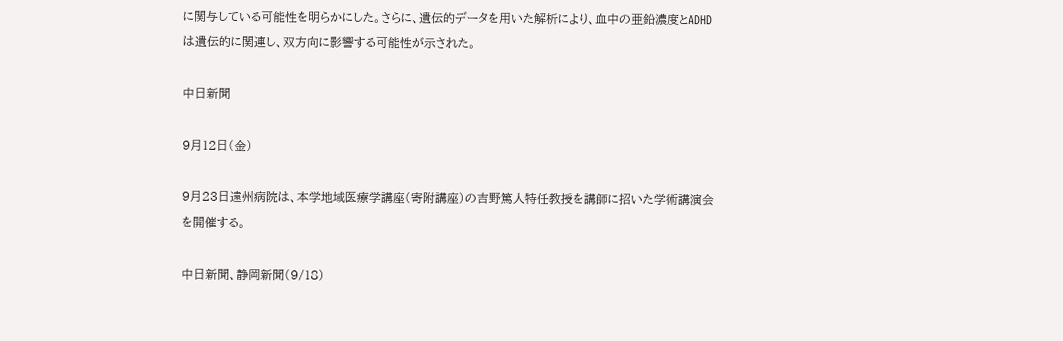に関与している可能性を明らかにした。さらに、遺伝的データを用いた解析により、血中の亜鉛濃度とADHDは遺伝的に関連し、双方向に影響する可能性が示された。

中日新聞

9月12日(金)

9月23日遠州病院は、本学地域医療学講座(寄附講座)の吉野篤人特任教授を講師に招いた学術講演会を開催する。

中日新聞、静岡新聞(9/18)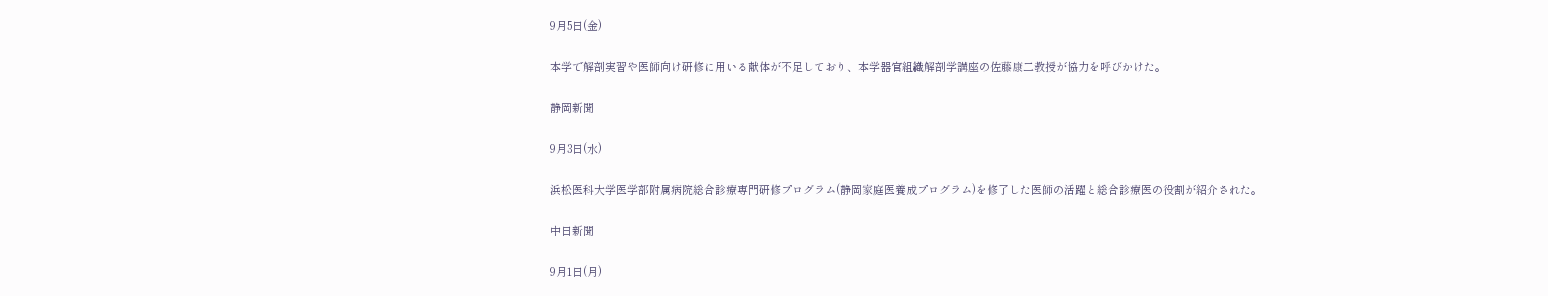9月5日(金)

本学で解剖実習や医師向け研修に用いる献体が不足しており、本学器官組織解剖学講座の佐藤康二教授が協力を呼びかけた。

静岡新聞

9月3日(水)

浜松医科大学医学部附属病院総合診療専門研修プログラム(静岡家庭医養成プログラム)を修了した医師の活躍と総合診療医の役割が紹介された。

中日新聞

9月1日(月)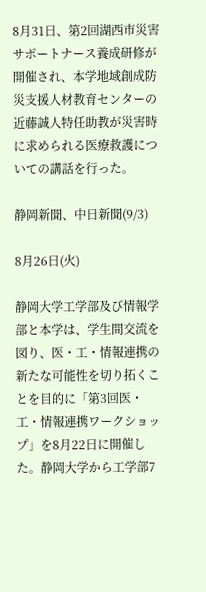8月31日、第2回湖西市災害サポートナース養成研修が開催され、本学地域創成防災支援人材教育センターの近藤誠人特任助教が災害時に求められる医療救護についての講話を行った。

静岡新聞、中日新聞(9/3)

8月26日(火)

静岡大学工学部及び情報学部と本学は、学生間交流を図り、医・工・情報連携の新たな可能性を切り拓くことを目的に「第3回医・工・情報連携ワークショップ」を8月22日に開催した。静岡大学から工学部7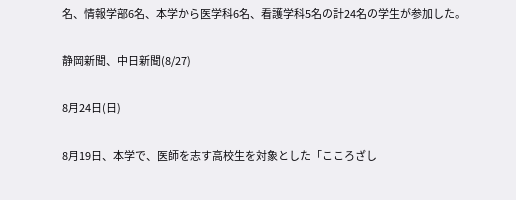名、情報学部6名、本学から医学科6名、看護学科5名の計24名の学生が参加した。

静岡新聞、中日新聞(8/27)

8月24日(日)

8月19日、本学で、医師を志す高校生を対象とした「こころざし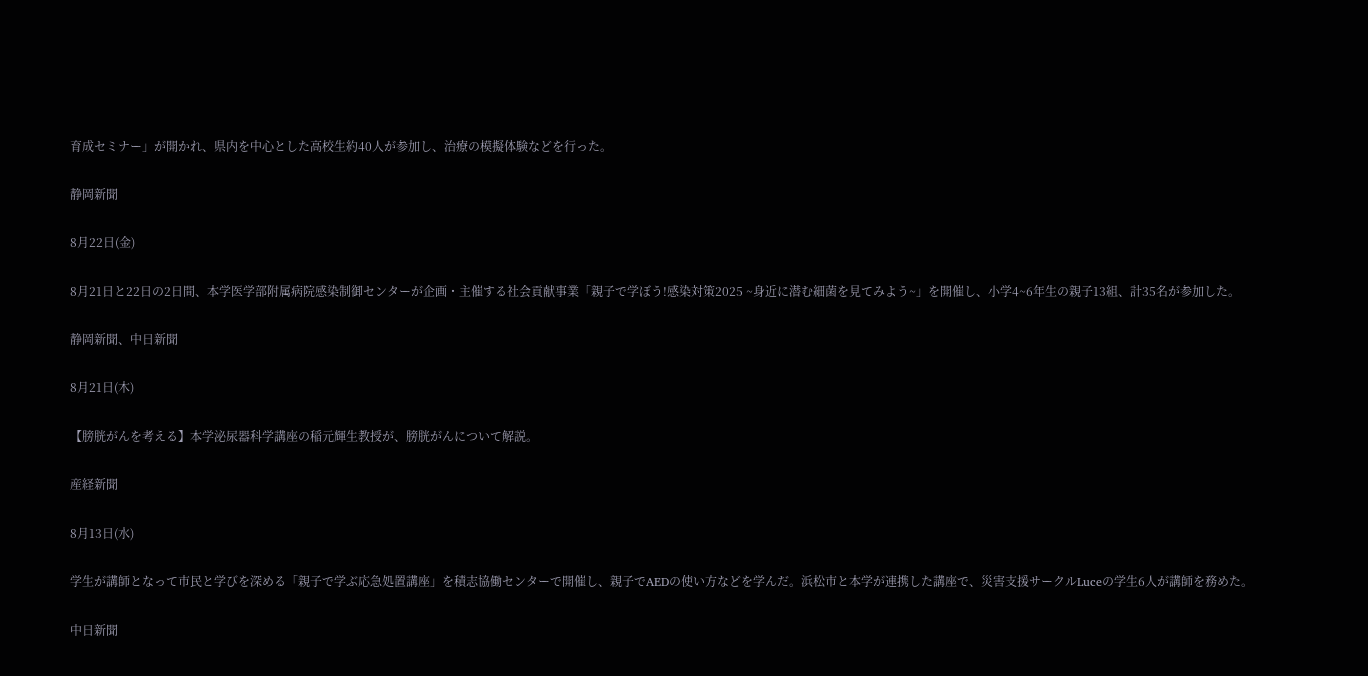育成セミナー」が開かれ、県内を中心とした高校生約40人が参加し、治療の模擬体験などを行った。

静岡新聞

8月22日(金)

8月21日と22日の2日間、本学医学部附属病院感染制御センターが企画・主催する社会貢献事業「親子で学ぼう!感染対策2025 ~身近に潜む細菌を見てみよう~」を開催し、小学4~6年生の親子13組、計35名が参加した。

静岡新聞、中日新聞

8月21日(木)

【膀胱がんを考える】本学泌尿器科学講座の稲元輝生教授が、膀胱がんについて解説。

産経新聞

8月13日(水)

学生が講師となって市民と学びを深める「親子で学ぶ応急処置講座」を積志協働センターで開催し、親子でAEDの使い方などを学んだ。浜松市と本学が連携した講座で、災害支援サークルLuceの学生6人が講師を務めた。

中日新聞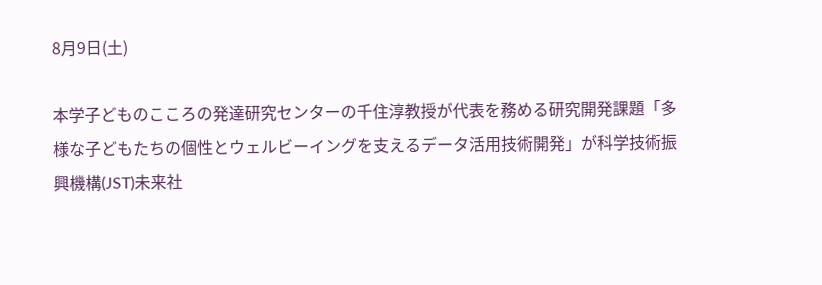8月9日(土)

本学子どものこころの発達研究センターの千住淳教授が代表を務める研究開発課題「多様な子どもたちの個性とウェルビーイングを支えるデータ活用技術開発」が科学技術振興機構(JST)未来社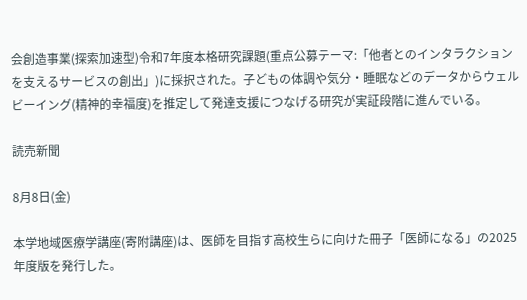会創造事業(探索加速型)令和7年度本格研究課題(重点公募テーマ:「他者とのインタラクションを支えるサービスの創出」)に採択された。子どもの体調や気分・睡眠などのデータからウェルビーイング(精神的幸福度)を推定して発達支援につなげる研究が実証段階に進んでいる。

読売新聞

8月8日(金)

本学地域医療学講座(寄附講座)は、医師を目指す高校生らに向けた冊子「医師になる」の2025年度版を発行した。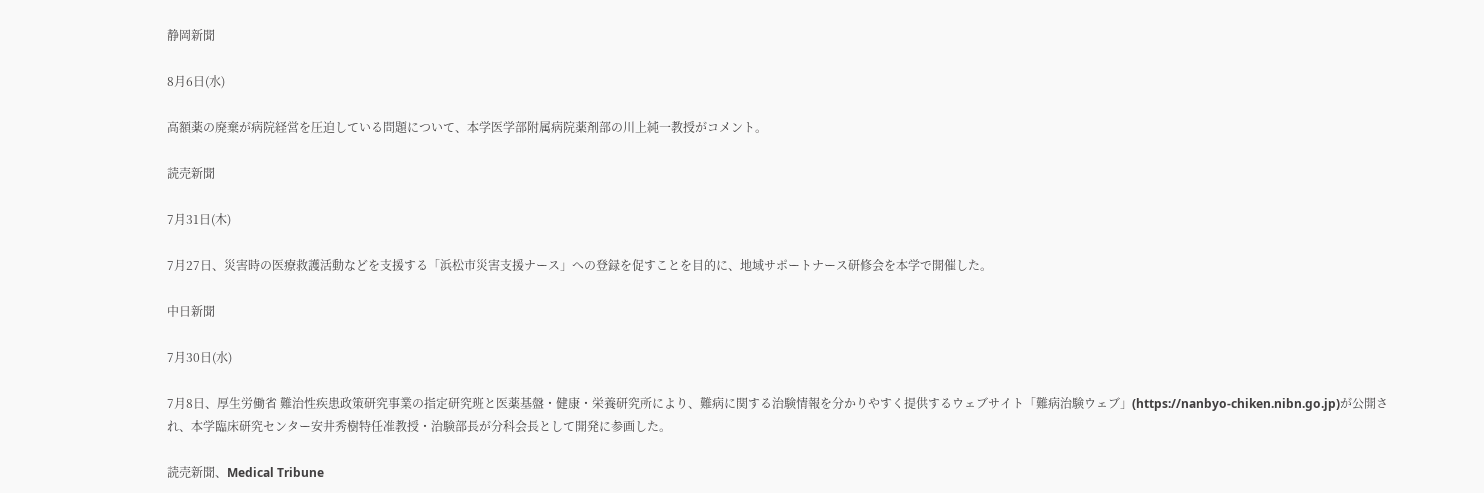静岡新聞

8月6日(水)

高額薬の廃棄が病院経営を圧迫している問題について、本学医学部附属病院薬剤部の川上純一教授がコメント。

読売新聞

7月31日(木)

7月27日、災害時の医療救護活動などを支援する「浜松市災害支援ナース」への登録を促すことを目的に、地域サポートナース研修会を本学で開催した。

中日新聞

7月30日(水)

7月8日、厚生労働省 難治性疾患政策研究事業の指定研究班と医薬基盤・健康・栄養研究所により、難病に関する治験情報を分かりやすく提供するウェブサイト「難病治験ウェブ」(https://nanbyo-chiken.nibn.go.jp)が公開され、本学臨床研究センター安井秀樹特任准教授・治験部長が分科会長として開発に参画した。

読売新聞、Medical Tribune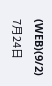(WEB)(9/2)
7月24日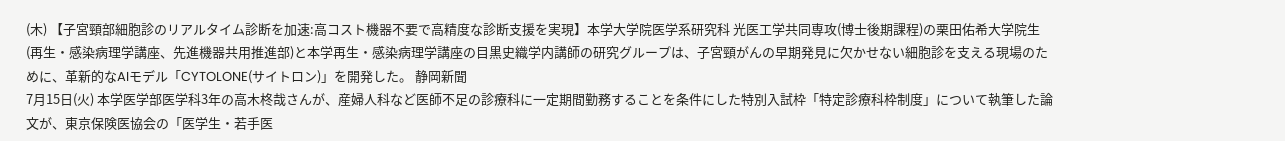(木) 【子宮頸部細胞診のリアルタイム診断を加速:高コスト機器不要で高精度な診断支援を実現】本学大学院医学系研究科 光医工学共同専攻(博士後期課程)の栗田佑希大学院生(再生・感染病理学講座、先進機器共用推進部)と本学再生・感染病理学講座の目黒史織学内講師の研究グループは、子宮頸がんの早期発見に欠かせない細胞診を支える現場のために、革新的なAIモデル「CYTOLONE(サイトロン)」を開発した。 静岡新聞
7月15日(火) 本学医学部医学科3年の高木柊哉さんが、産婦人科など医師不足の診療科に一定期間勤務することを条件にした特別入試枠「特定診療科枠制度」について執筆した論文が、東京保険医協会の「医学生・若手医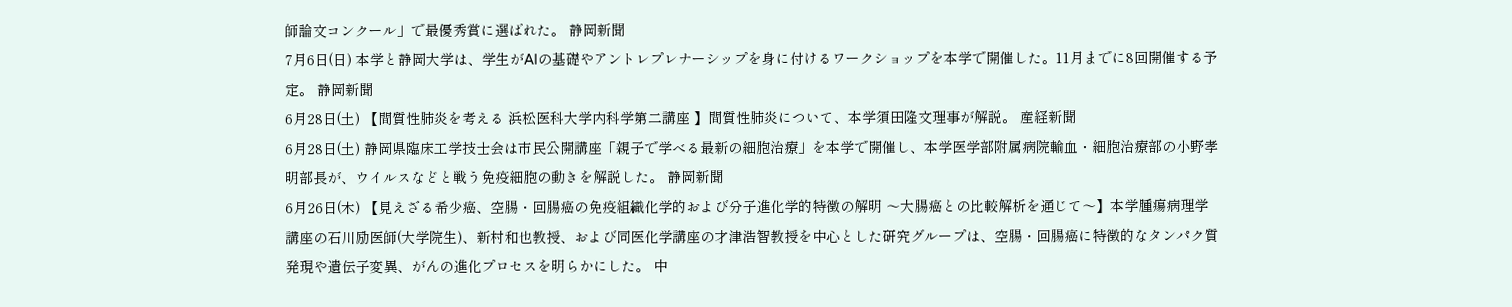師論文コンクール」で最優秀賞に選ばれた。 静岡新聞
7月6日(日) 本学と静岡大学は、学生がAIの基礎やアントレプレナーシップを身に付けるワークショップを本学で開催した。11月までに8回開催する予定。 静岡新聞
6月28日(土) 【間質性肺炎を考える 浜松医科大学内科学第二講座 】間質性肺炎について、本学須田隆文理事が解説。 産経新聞
6月28日(土) 静岡県臨床工学技士会は市民公開講座「親子で学べる最新の細胞治療」を本学で開催し、本学医学部附属病院輸血・細胞治療部の小野孝明部長が、ウイルスなどと戦う免疫細胞の動きを解説した。 静岡新聞
6月26日(木) 【見えざる希少癌、空腸・回腸癌の免疫組織化学的および分子進化学的特徴の解明 〜大腸癌との比較解析を通じて〜】本学腫瘍病理学講座の石川励医師(大学院生)、新村和也教授、および同医化学講座の才津浩智教授を中心とした研究グループは、空腸・回腸癌に特徴的なタンパク質発現や遺伝子変異、がんの進化プロセスを明らかにした。 中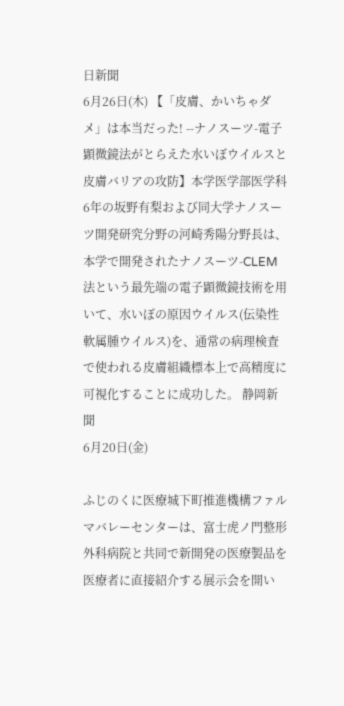日新聞
6月26日(木) 【「皮膚、かいちゃダメ」は本当だった! --ナノスーツ-電子顕微鏡法がとらえた水いぼウイルスと皮膚バリアの攻防】本学医学部医学科6年の坂野有梨および同大学ナノスーツ開発研究分野の河崎秀陽分野長は、本学で開発されたナノスーツ-CLEM法という最先端の電子顕微鏡技術を用いて、水いぼの原因ウイルス(伝染性軟属腫ウイルス)を、通常の病理検査で使われる皮膚組織標本上で高精度に可視化することに成功した。 静岡新聞
6月20日(金)

ふじのくに医療城下町推進機構ファルマバレーセンターは、富士虎ノ門整形外科病院と共同で新開発の医療製品を医療者に直接紹介する展示会を開い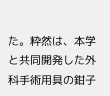た。粋然は、本学と共同開発した外科手術用具の鉗子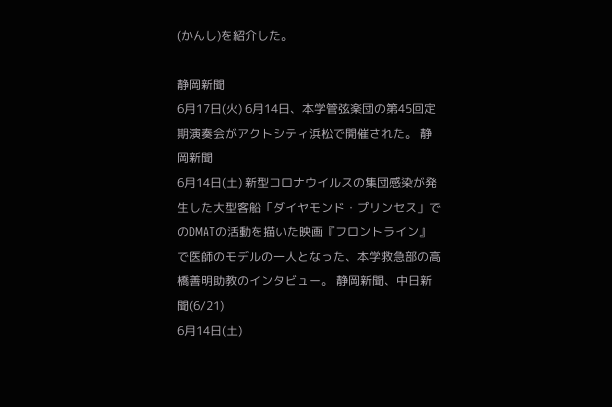(かんし)を紹介した。

静岡新聞
6月17日(火) 6月14日、本学管弦楽団の第45回定期演奏会がアクトシティ浜松で開催された。 静岡新聞
6月14日(土) 新型コロナウイルスの集団感染が発生した大型客船「ダイヤモンド・プリンセス」でのDMATの活動を描いた映画『フロントライン』で医師のモデルの一人となった、本学救急部の高橋善明助教のインタビュー。 静岡新聞、中日新聞(6/21)
6月14日(土)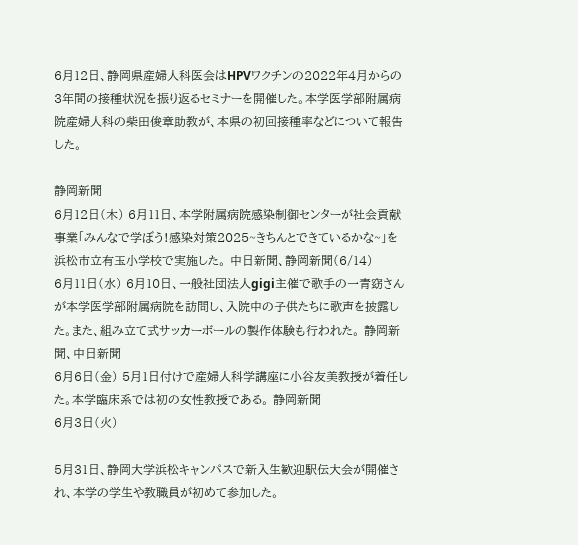6月12日、静岡県産婦人科医会はHPVワクチンの2022年4月からの3年間の接種状況を振り返るセミナーを開催した。本学医学部附属病院産婦人科の柴田俊章助教が、本県の初回接種率などについて報告した。

静岡新聞
6月12日(木) 6月11日、本学附属病院感染制御センターが社会貢献事業「みんなで学ぼう!感染対策2025~きちんとできているかな~」を浜松市立有玉小学校で実施した。 中日新聞、静岡新聞(6/14)
6月11日(水) 6月10日、一般社団法人gigi主催で歌手の一青窈さんが本学医学部附属病院を訪問し、入院中の子供たちに歌声を披露した。また、組み立て式サッカーボールの製作体験も行われた。 静岡新聞、中日新聞
6月6日(金) 5月1日付けで産婦人科学講座に小谷友美教授が着任した。本学臨床系では初の女性教授である。 静岡新聞
6月3日(火)

5月31日、静岡大学浜松キャンパスで新入生歓迎駅伝大会が開催され、本学の学生や教職員が初めて参加した。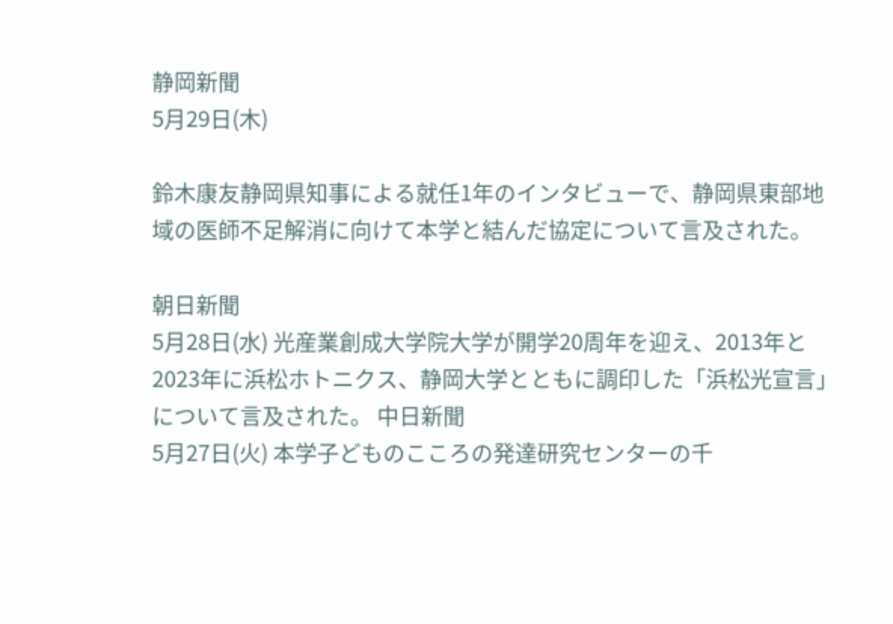静岡新聞
5月29日(木)

鈴木康友静岡県知事による就任1年のインタビューで、静岡県東部地域の医師不足解消に向けて本学と結んだ協定について言及された。

朝日新聞
5月28日(水) 光産業創成大学院大学が開学20周年を迎え、2013年と2023年に浜松ホトニクス、静岡大学とともに調印した「浜松光宣言」について言及された。 中日新聞
5月27日(火) 本学子どものこころの発達研究センターの千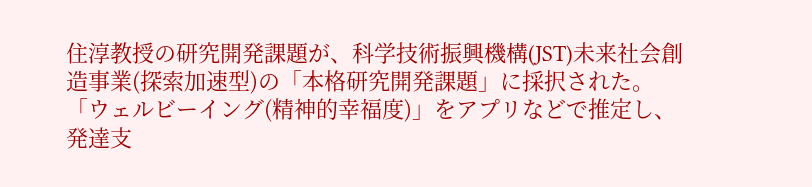住淳教授の研究開発課題が、科学技術振興機構(JST)未来社会創造事業(探索加速型)の「本格研究開発課題」に採択された。「ウェルビーイング(精神的幸福度)」をアプリなどで推定し、発達支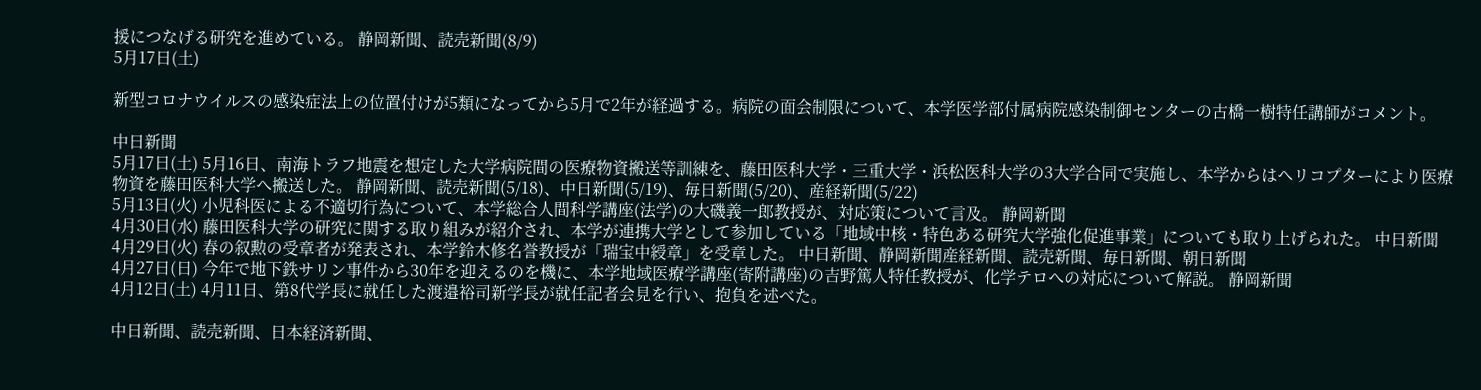援につなげる研究を進めている。 静岡新聞、読売新聞(8/9)
5月17日(土)

新型コロナウイルスの感染症法上の位置付けが5類になってから5月で2年が経過する。病院の面会制限について、本学医学部付属病院感染制御センターの古橋一樹特任講師がコメント。

中日新聞
5月17日(土) 5月16日、南海トラフ地震を想定した大学病院間の医療物資搬送等訓練を、藤田医科大学・三重大学・浜松医科大学の3大学合同で実施し、本学からはヘリコプターにより医療物資を藤田医科大学へ搬送した。 静岡新聞、読売新聞(5/18)、中日新聞(5/19)、毎日新聞(5/20)、産経新聞(5/22)
5月13日(火) 小児科医による不適切行為について、本学総合人間科学講座(法学)の大磯義一郎教授が、対応策について言及。 静岡新聞
4月30日(水) 藤田医科大学の研究に関する取り組みが紹介され、本学が連携大学として参加している「地域中核・特色ある研究大学強化促進事業」についても取り上げられた。 中日新聞
4月29日(火) 春の叙勲の受章者が発表され、本学鈴木修名誉教授が「瑞宝中綬章」を受章した。 中日新聞、静岡新聞産経新聞、読売新聞、毎日新聞、朝日新聞
4月27日(日) 今年で地下鉄サリン事件から30年を迎えるのを機に、本学地域医療学講座(寄附講座)の吉野篤人特任教授が、化学テロへの対応について解説。 静岡新聞
4月12日(土) 4月11日、第8代学長に就任した渡邉裕司新学長が就任記者会見を行い、抱負を述べた。

中日新聞、読売新聞、日本経済新聞、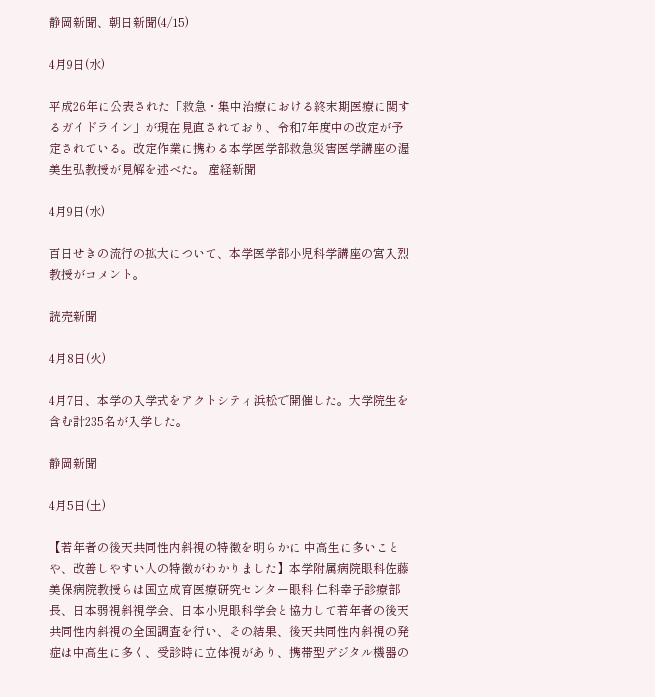静岡新聞、朝日新聞(4/15)

4月9日(水)

平成26年に公表された「救急・集中治療における終末期医療に関するガイドライン」が現在見直されており、令和7年度中の改定が予定されている。改定作業に携わる本学医学部救急災害医学講座の渥美生弘教授が見解を述べた。 産経新聞

4月9日(水)

百日せきの流行の拡大について、本学医学部小児科学講座の宮入烈教授がコメント。

読売新聞

4月8日(火)

4月7日、本学の入学式をアクトシティ浜松で開催した。大学院生を含む計235名が入学した。

静岡新聞

4月5日(土)

【若年者の後天共同性内斜視の特徴を明らかに 中高生に多いことや、改善しやすい人の特徴がわかりました】本学附属病院眼科佐藤美保病院教授らは国立成育医療研究センター眼科 仁科幸子診療部長、日本弱視斜視学会、日本小児眼科学会と協力して若年者の後天共同性内斜視の全国調査を行い、その結果、後天共同性内斜視の発症は中高生に多く、受診時に立体視があり、携帯型デジタル機器の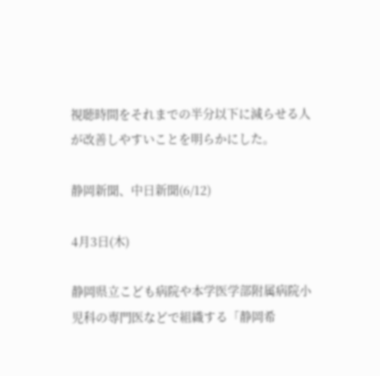視聴時間をそれまでの半分以下に減らせる人が改善しやすいことを明らかにした。

静岡新聞、中日新聞(6/12)

4月3日(木)

静岡県立こども病院や本学医学部附属病院小児科の専門医などで組織する「静岡希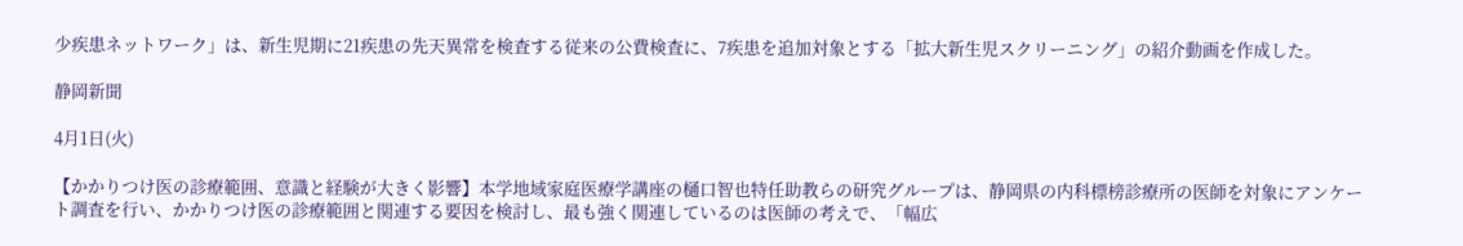少疾患ネットワーク」は、新生児期に21疾患の先天異常を検査する従来の公費検査に、7疾患を追加対象とする「拡大新生児スクリーニング」の紹介動画を作成した。

静岡新聞

4月1日(火)

【かかりつけ医の診療範囲、意識と経験が大きく影響】本学地域家庭医療学講座の樋口智也特任助教らの研究グループは、静岡県の内科標榜診療所の医師を対象にアンケート調査を行い、かかりつけ医の診療範囲と関連する要因を検討し、最も強く関連しているのは医師の考えで、「幅広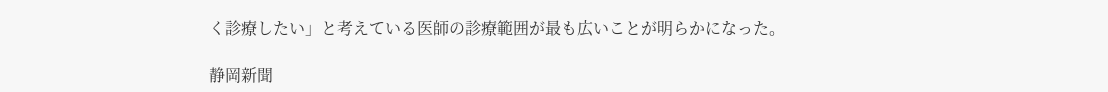く診療したい」と考えている医師の診療範囲が最も広いことが明らかになった。

静岡新聞